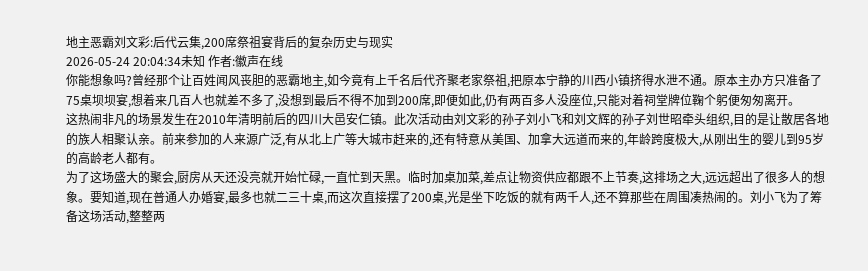地主恶霸刘文彩:后代云集,200席祭祖宴背后的复杂历史与现实
2026-05-24 20:04:34未知 作者:徽声在线
你能想象吗?曾经那个让百姓闻风丧胆的恶霸地主,如今竟有上千名后代齐聚老家祭祖,把原本宁静的川西小镇挤得水泄不通。原本主办方只准备了75桌坝坝宴,想着来几百人也就差不多了,没想到最后不得不加到200席,即便如此,仍有两百多人没座位,只能对着祠堂牌位鞠个躬便匆匆离开。
这热闹非凡的场景发生在2010年清明前后的四川大邑安仁镇。此次活动由刘文彩的孙子刘小飞和刘文辉的孙子刘世昭牵头组织,目的是让散居各地的族人相聚认亲。前来参加的人来源广泛,有从北上广等大城市赶来的,还有特意从美国、加拿大远道而来的,年龄跨度极大,从刚出生的婴儿到95岁的高龄老人都有。
为了这场盛大的聚会,厨房从天还没亮就开始忙碌,一直忙到天黑。临时加桌加菜,差点让物资供应都跟不上节奏,这排场之大,远远超出了很多人的想象。要知道,现在普通人办婚宴,最多也就二三十桌,而这次直接摆了200桌,光是坐下吃饭的就有两千人,还不算那些在周围凑热闹的。刘小飞为了筹备这场活动,整整两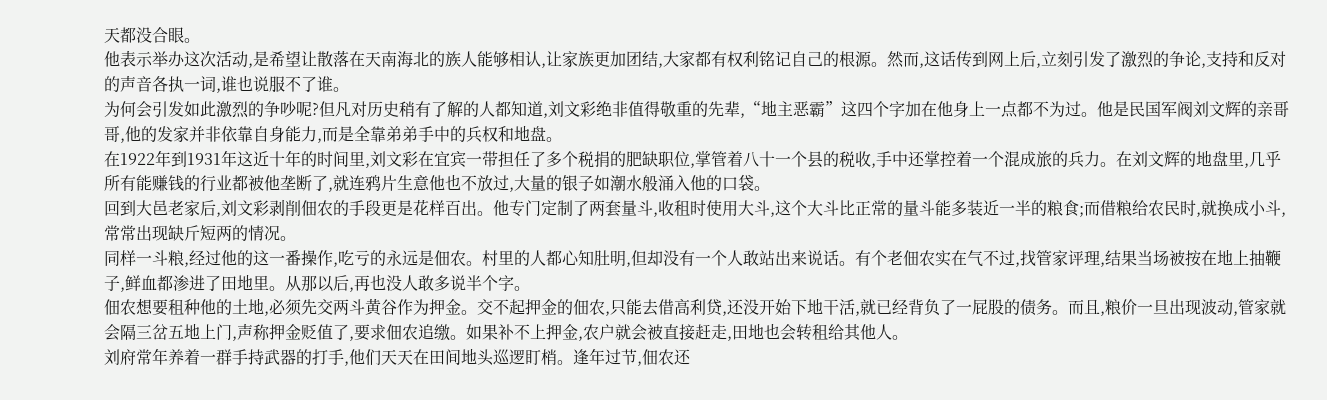天都没合眼。
他表示举办这次活动,是希望让散落在天南海北的族人能够相认,让家族更加团结,大家都有权利铭记自己的根源。然而,这话传到网上后,立刻引发了激烈的争论,支持和反对的声音各执一词,谁也说服不了谁。
为何会引发如此激烈的争吵呢?但凡对历史稍有了解的人都知道,刘文彩绝非值得敬重的先辈,“地主恶霸”这四个字加在他身上一点都不为过。他是民国军阀刘文辉的亲哥哥,他的发家并非依靠自身能力,而是全靠弟弟手中的兵权和地盘。
在1922年到1931年这近十年的时间里,刘文彩在宜宾一带担任了多个税捐的肥缺职位,掌管着八十一个县的税收,手中还掌控着一个混成旅的兵力。在刘文辉的地盘里,几乎所有能赚钱的行业都被他垄断了,就连鸦片生意他也不放过,大量的银子如潮水般涌入他的口袋。
回到大邑老家后,刘文彩剥削佃农的手段更是花样百出。他专门定制了两套量斗,收租时使用大斗,这个大斗比正常的量斗能多装近一半的粮食;而借粮给农民时,就换成小斗,常常出现缺斤短两的情况。
同样一斗粮,经过他的这一番操作,吃亏的永远是佃农。村里的人都心知肚明,但却没有一个人敢站出来说话。有个老佃农实在气不过,找管家评理,结果当场被按在地上抽鞭子,鲜血都渗进了田地里。从那以后,再也没人敢多说半个字。
佃农想要租种他的土地,必须先交两斗黄谷作为押金。交不起押金的佃农,只能去借高利贷,还没开始下地干活,就已经背负了一屁股的债务。而且,粮价一旦出现波动,管家就会隔三岔五地上门,声称押金贬值了,要求佃农追缴。如果补不上押金,农户就会被直接赶走,田地也会转租给其他人。
刘府常年养着一群手持武器的打手,他们天天在田间地头巡逻盯梢。逢年过节,佃农还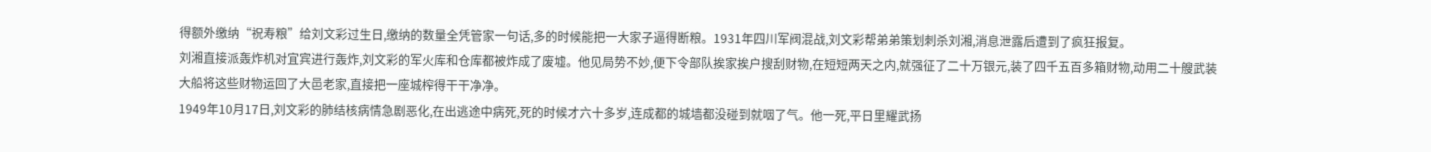得额外缴纳“祝寿粮”给刘文彩过生日,缴纳的数量全凭管家一句话,多的时候能把一大家子逼得断粮。1931年四川军阀混战,刘文彩帮弟弟策划刺杀刘湘,消息泄露后遭到了疯狂报复。
刘湘直接派轰炸机对宜宾进行轰炸,刘文彩的军火库和仓库都被炸成了废墟。他见局势不妙,便下令部队挨家挨户搜刮财物,在短短两天之内,就强征了二十万银元,装了四千五百多箱财物,动用二十艘武装大船将这些财物运回了大邑老家,直接把一座城榨得干干净净。
1949年10月17日,刘文彩的肺结核病情急剧恶化,在出逃途中病死,死的时候才六十多岁,连成都的城墙都没碰到就咽了气。他一死,平日里耀武扬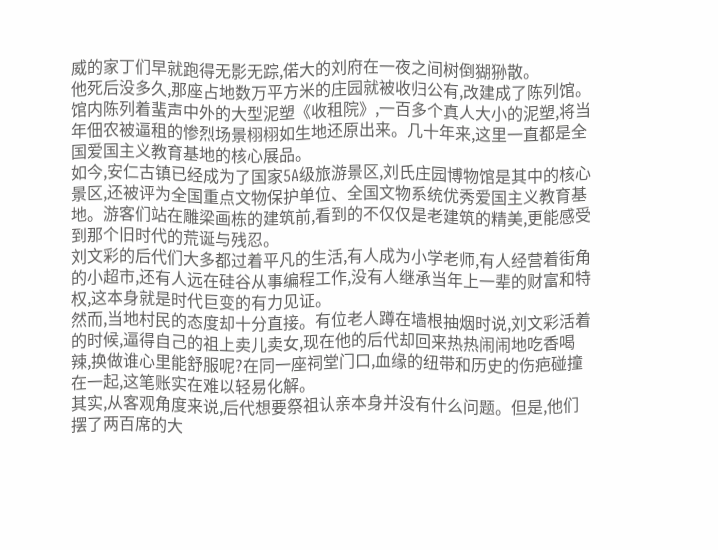威的家丁们早就跑得无影无踪,偌大的刘府在一夜之间树倒猢狲散。
他死后没多久,那座占地数万平方米的庄园就被收归公有,改建成了陈列馆。馆内陈列着蜚声中外的大型泥塑《收租院》,一百多个真人大小的泥塑,将当年佃农被逼租的惨烈场景栩栩如生地还原出来。几十年来,这里一直都是全国爱国主义教育基地的核心展品。
如今,安仁古镇已经成为了国家5A级旅游景区,刘氏庄园博物馆是其中的核心景区,还被评为全国重点文物保护单位、全国文物系统优秀爱国主义教育基地。游客们站在雕梁画栋的建筑前,看到的不仅仅是老建筑的精美,更能感受到那个旧时代的荒诞与残忍。
刘文彩的后代们大多都过着平凡的生活,有人成为小学老师,有人经营着街角的小超市,还有人远在硅谷从事编程工作,没有人继承当年上一辈的财富和特权,这本身就是时代巨变的有力见证。
然而,当地村民的态度却十分直接。有位老人蹲在墙根抽烟时说,刘文彩活着的时候,逼得自己的祖上卖儿卖女,现在他的后代却回来热热闹闹地吃香喝辣,换做谁心里能舒服呢?在同一座祠堂门口,血缘的纽带和历史的伤疤碰撞在一起,这笔账实在难以轻易化解。
其实,从客观角度来说,后代想要祭祖认亲本身并没有什么问题。但是,他们摆了两百席的大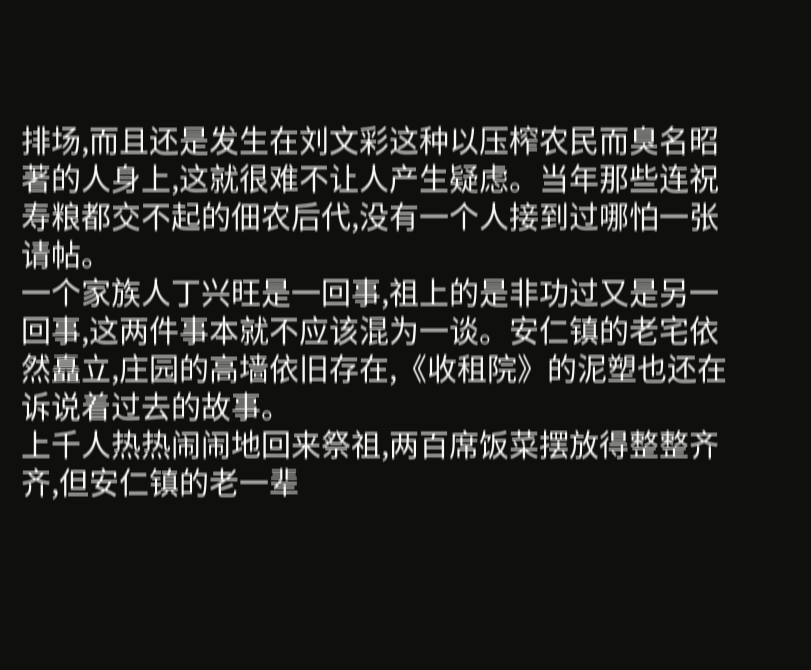排场,而且还是发生在刘文彩这种以压榨农民而臭名昭著的人身上,这就很难不让人产生疑虑。当年那些连祝寿粮都交不起的佃农后代,没有一个人接到过哪怕一张请帖。
一个家族人丁兴旺是一回事,祖上的是非功过又是另一回事,这两件事本就不应该混为一谈。安仁镇的老宅依然矗立,庄园的高墙依旧存在,《收租院》的泥塑也还在诉说着过去的故事。
上千人热热闹闹地回来祭祖,两百席饭菜摆放得整整齐齐,但安仁镇的老一辈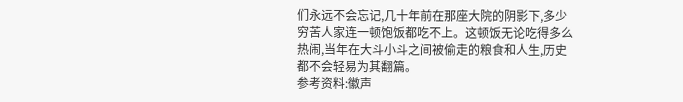们永远不会忘记,几十年前在那座大院的阴影下,多少穷苦人家连一顿饱饭都吃不上。这顿饭无论吃得多么热闹,当年在大斗小斗之间被偷走的粮食和人生,历史都不会轻易为其翻篇。
参考资料:徽声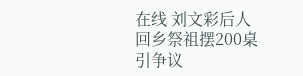在线 刘文彩后人回乡祭祖摆200桌引争议